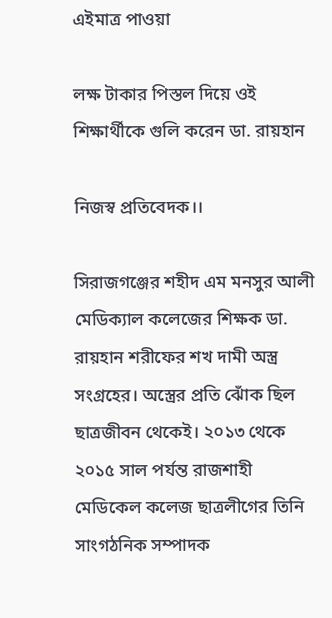এইমাত্র পাওয়া

লক্ষ টাকার পিস্তল দিয়ে ওই শিক্ষার্থীকে গুলি করেন ডা. রায়হান

নিজস্ব প্রতিবেদক।।

সিরাজগঞ্জের শহীদ এম মনসুর আলী মেডিক্যাল কলেজের শিক্ষক ডা. রায়হান শরীফের শখ দামী অস্ত্র সংগ্রহের। অস্ত্রের প্রতি ঝোঁক ছিল ছাত্রজীবন থেকেই। ২০১৩ থেকে ২০১৫ সাল পর্যন্ত রাজশাহী মেডিকেল কলেজ ছাত্রলীগের তিনি সাংগঠনিক সম্পাদক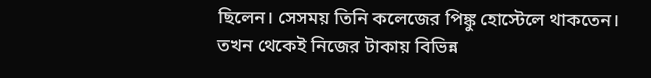ছিলেন। সেসময় তিনি কলেজের পিঙ্কু হোস্টেলে থাকতেন। তখন থেকেই নিজের টাকায় বিভিন্ন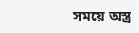সময়ে অস্ত্র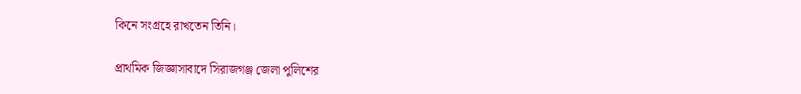কিনে সংগ্রহে রাখতেন তিনি।

প্রাথমিক জিজ্ঞাসাবাদে সিরাজগঞ্জ জেলা পুলিশের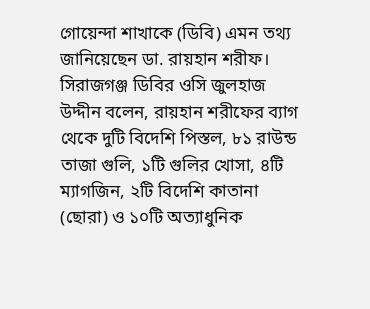গোয়েন্দা শাখাকে (ডিবি) এমন তথ্য জানিয়েছেন ডা. রায়হান শরীফ। সিরাজগঞ্জ ডিবির ওসি জুলহাজ উদ্দীন বলেন, রায়হান শরীফের ব্যাগ থেকে দুটি বিদেশি পিস্তল, ৮১ রাউন্ড তাজা গুলি, ১টি গুলির খোসা, ৪টি ম্যাগজিন, ২টি বিদেশি কাতানা (ছোরা) ও ১০টি অত্যাধুনিক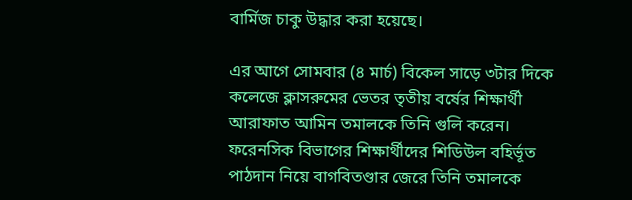বার্মিজ চাকু উদ্ধার করা হয়েছে।

এর আগে সোমবার (৪ মার্চ) বিকেল সাড়ে ৩টার দিকে কলেজে ক্লাসরুমের ভেতর তৃতীয় বর্ষের শিক্ষার্থী আরাফাত আমিন তমালকে তিনি গুলি করেন। ফরেনসিক বিভাগের শিক্ষার্থীদের শিডিউল বহির্ভূত পাঠদান নিয়ে বাগবিতণ্ডার জেরে তিনি তমালকে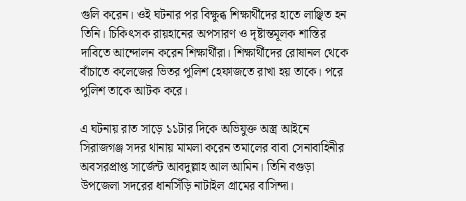গুলি করেন। ওই ঘটনার পর বিক্ষুব্ধ শিক্ষার্থীদের হাতে লাঞ্ছিত হন তিনি। চিকিৎসক রায়হানের অপসারণ ও দৃষ্টান্তমূলক শাস্তির দাবিতে আন্দোলন করেন শিক্ষার্থীরা। শিক্ষার্থীদের রোষানল থেকে বাঁচাতে কলেজের ভিতর পুলিশ হেফাজতে রাখা হয় তাকে। পরে পুলিশ তাকে আটক করে।

এ ঘটনায় রাত সাড়ে ১১টার দিকে অভিযুক্ত অস্ত্র আইনে সিরাজগঞ্জ সদর থানায় মামলা করেন তমালের বাবা সেনাবাহিনীর অবসরপ্রাপ্ত সার্জেন্ট আবদুল্লাহ আল আমিন। তিনি বগুড়া উপজেলা সদরের ধানসিঁড়ি নাটাইল গ্রামের বাসিন্দা।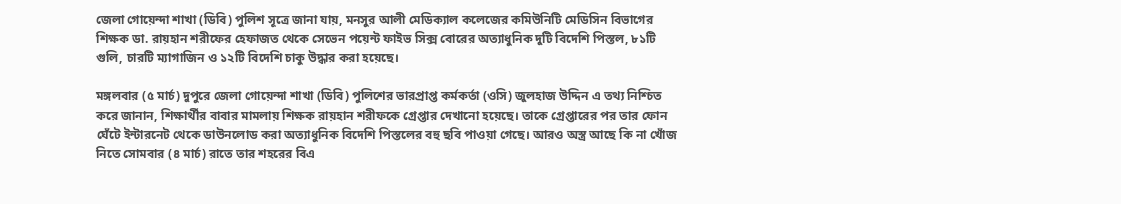জেলা গোয়েন্দা শাখা (ডিবি) পুলিশ সূত্রে জানা যায়, মনসুর আলী মেডিক্যাল কলেজের কমিউনিটি মেডিসিন বিভাগের শিক্ষক ডা. রায়হান শরীফের হেফাজত থেকে সেভেন পয়েন্ট ফাইভ সিক্স বোরের অত্যাধুনিক দুটি বিদেশি পিস্তল, ৮১টি গুলি, চারটি ম্যাগাজিন ও ১২টি বিদেশি চাকু উদ্ধার করা হয়েছে।

মঙ্গলবার (৫ মার্চ) দুপুরে জেলা গোয়েন্দা শাখা (ডিবি) পুলিশের ভারপ্রাপ্ত কর্মকর্তা (ওসি) জুলহাজ উদ্দিন এ তথ্য নিশ্চিত করে জানান, শিক্ষার্থীর বাবার মামলায় শিক্ষক রায়হান শরীফকে গ্রেপ্তার দেখানো হয়েছে। তাকে গ্রেপ্তারের পর তার ফোন ঘেঁটে ইন্টারনেট থেকে ডাউনলোড করা অত্যাধুনিক বিদেশি পিস্তলের বহু ছবি পাওয়া গেছে। আরও অস্ত্র আছে কি না খোঁজ নিতে সোমবার (৪ মার্চ) রাতে তার শহরের বিএ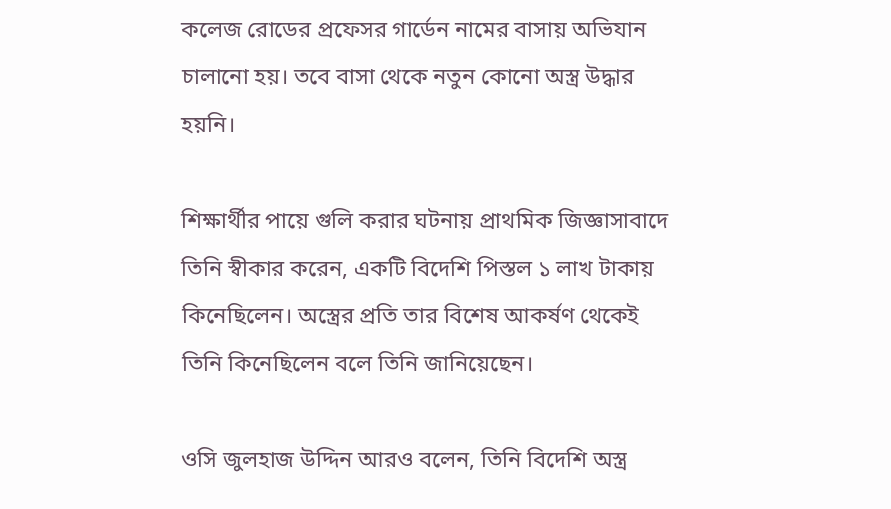কলেজ রোডের প্রফেসর গার্ডেন নামের বাসায় অভিযান চালানো হয়। তবে বাসা থেকে নতুন কোনো অস্ত্র উদ্ধার হয়নি।

শিক্ষার্থীর পায়ে গুলি করার ঘটনায় প্রাথমিক জিজ্ঞাসাবাদে তিনি স্বীকার করেন, একটি বিদেশি পিস্তল ১ লাখ টাকায় কিনেছিলেন। অস্ত্রের প্রতি তার বিশেষ আকর্ষণ থেকেই তিনি কিনেছিলেন বলে তিনি জানিয়েছেন।

ওসি জুলহাজ উদ্দিন আরও বলেন, তিনি বিদেশি অস্ত্র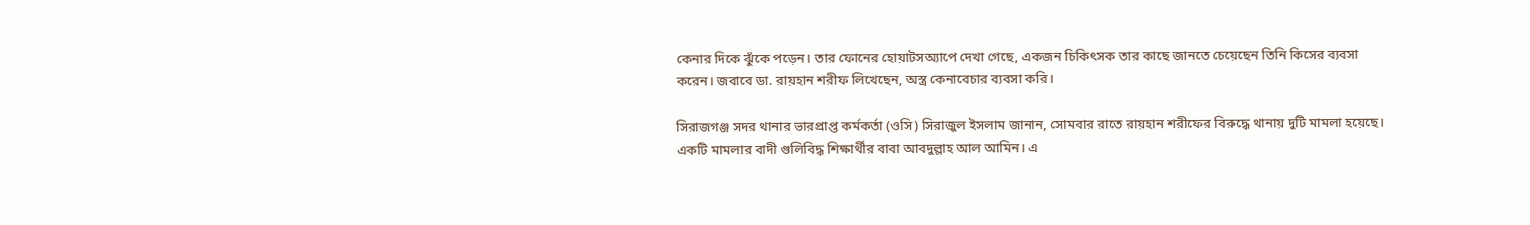কেনার দিকে ঝুঁকে পড়েন। তার ফোনের হোয়াটসঅ্যাপে দেখা গেছে, একজন চিকিৎসক তার কাছে জানতে চেয়েছেন তিনি কিসের ব্যবসা করেন। জবাবে ডা. রায়হান শরীফ লিখেছেন, অস্ত্র কেনাবেচার ব্যবসা করি।

সিরাজগঞ্জ সদর থানার ভারপ্রাপ্ত কর্মকর্তা (ওসি) সিরাজুল ইসলাম জানান, সোমবার রাতে রায়হান শরীফের বিরুদ্ধে থানায় দুটি মামলা হয়েছে। একটি মামলার বাদী গুলিবিদ্ধ শিক্ষার্থীর বাবা আবদুল্লাহ আল আমিন। এ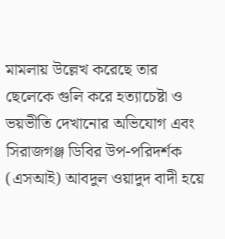মামলায় উল্লেখ করেছে তার ছেলেকে গুলি করে হত্যাচেষ্টা ও ভয়ভীতি দেখানোর অভিযোগ এবং সিরাজগঞ্জ ডিবির উপ-পরিদর্শক (এসআই) আবদুল ওয়াদুদ বাদী হয়ে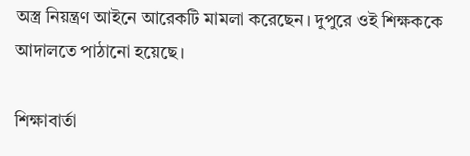অস্ত্র নিয়ন্ত্রণ আইনে আরেকটি মামলা করেছেন। দুপুরে ওই শিক্ষককে আদালতে পাঠানো হয়েছে।

শিক্ষাবার্তা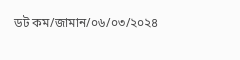ডট কম/জামান/০৬/০৩/২০২৪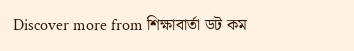Discover more from শিক্ষাবার্তা ডট কম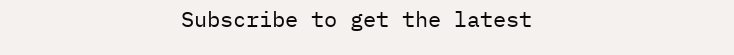Subscribe to get the latest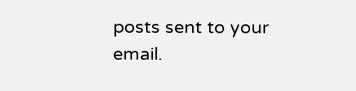posts sent to your email.